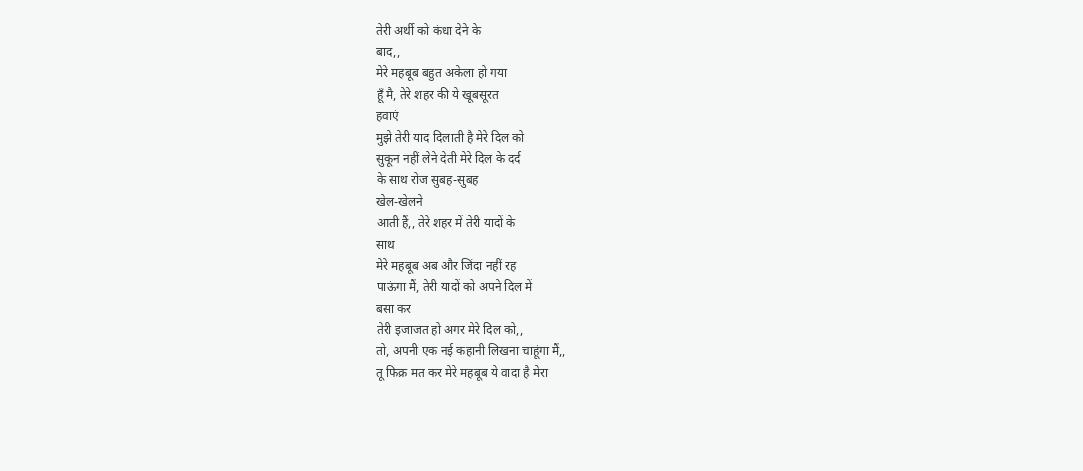तेरी अर्थी को कंधा देने के
बाद,,
मेरे महबूब बहुत अकेला हो गया
हूँ मै, तेरे शहर की ये खूबसूरत
हवाएं
मुझे तेरी याद दिलाती है मेरे दिल को
सुकून नहीं लेने देती मेरे दिल के दर्द
के साथ रोज सुबह-सुबह
खेल-खेलने
आती हैं,, तेरे शहर में तेरी यादों के
साथ
मेरे महबूब अब और जिंदा नहीं रह
पाऊंगा मैं, तेरी यादों को अपने दिल में
बसा कर
तेरी इजाजत हो अगर मेरे दिल को,,
तो, अपनी एक नई कहानी लिखना चाहूंगा मैं,,
तू फिक्र मत कर मेरे महबूब ये वादा है मेरा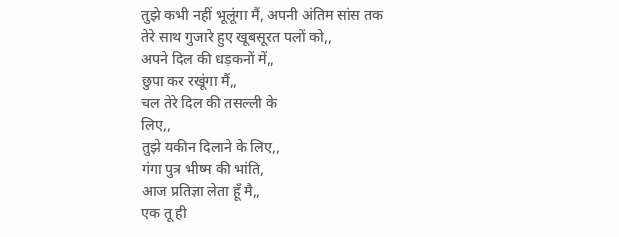तुझे कभी नहीं भूलूंगा मैं, अपनी अंतिम सांस तक
तेरे साथ गुजारे हुए खूबसूरत पलों को,,
अपने दिल की धड़कनों में,,
छुपा कर रखूंगा मैं,,
चल तेरे दिल की तसल्ली के
लिए,,
तुझे यकीन दिलाने के लिए,,
गंगा पुत्र भीष्म की भांति,
आज प्रतिज्ञा लेता हूँ मै,,
एक तू ही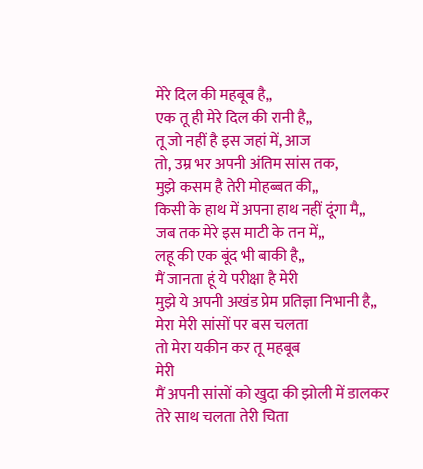मेरे दिल की महबूब है,,
एक तू ही मेरे दिल की रानी है,,
तू जो नहीं है इस जहां में, आज
तो, उम्र भर अपनी अंतिम सांस तक,
मुझे कसम है तेरी मोहब्बत की,,
किसी के हाथ में अपना हाथ नहीं दूंगा मै,,
जब तक मेरे इस माटी के तन में,,
लहू की एक बूंद भी बाकी है,,
मैं जानता हूं ये परीक्षा है मेरी
मुझे ये अपनी अखंड प्रेम प्रतिज्ञा निभानी है,,
मेरा मेरी सांसों पर बस चलता
तो मेरा यकीन कर तू महबूब
मेरी
मैं अपनी सांसों को खुदा की झोली में डालकर
तेरे साथ चलता तेरी चिता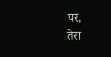पर,
तेरा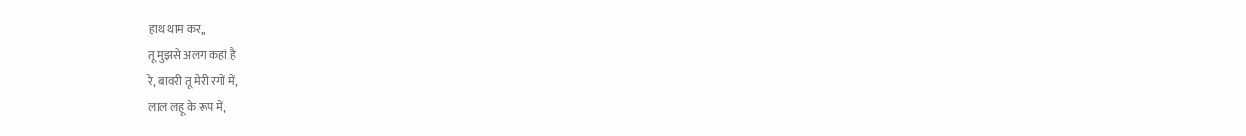हाथ थाम कर,,
तू मुझसे अलग कहां है
रे, बावरी तू मेरी रगों में,
लाल लहू के रूप में,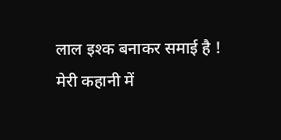लाल इश्क बनाकर समाई है !
मेरी कहानी में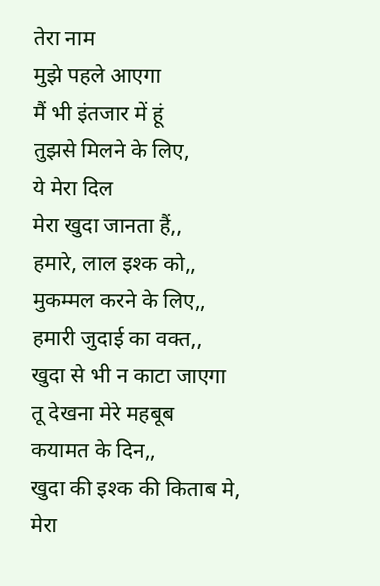तेरा नाम
मुझे पहले आएगा
मैं भी इंतजार में हूं
तुझसे मिलने के लिए,
ये मेरा दिल
मेरा खुदा जानता हैं,,
हमारे, लाल इश्क को,,
मुकम्मल करने के लिए,,
हमारी जुदाई का वक्त,,
खुदा से भी न काटा जाएगा
तू देखना मेरे महबूब
कयामत के दिन,,
खुदा की इश्क की किताब मे,
मेरा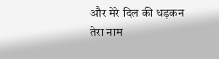और मेरे दिल की धड़कन
तेरा नाम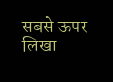सबसे ऊपर लिखा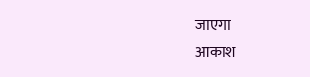जाएगा
आकाश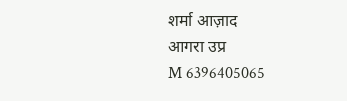शर्मा आज़ाद
आगरा उप्र
M 6396405065